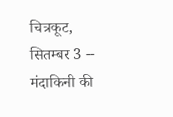चित्रकूट, सितम्बर 3 -- मंदाकिनी की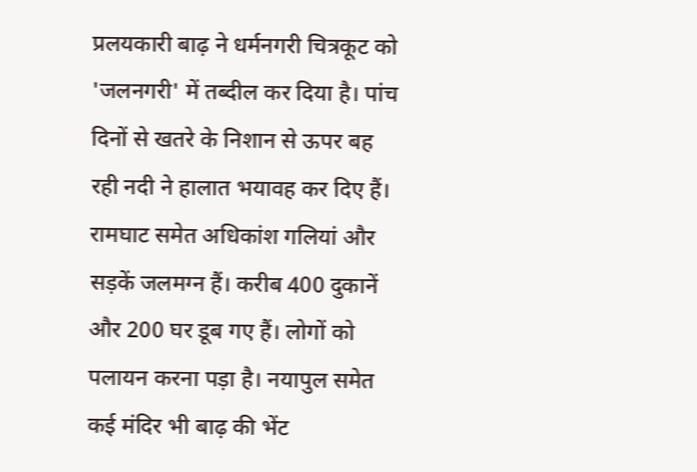प्रलयकारी बाढ़ ने धर्मनगरी चित्रकूट को 'जलनगरी' में तब्दील कर दिया है। पांच दिनों से खतरे के निशान से ऊपर बह रही नदी ने हालात भयावह कर दिए हैं। रामघाट समेत अधिकांश गलियां और सड़कें जलमग्न हैं। करीब 400 दुकानें और 200 घर डूब गए हैं। लोगों को पलायन करना पड़ा है। नयापुल समेत कई मंदिर भी बाढ़ की भेंट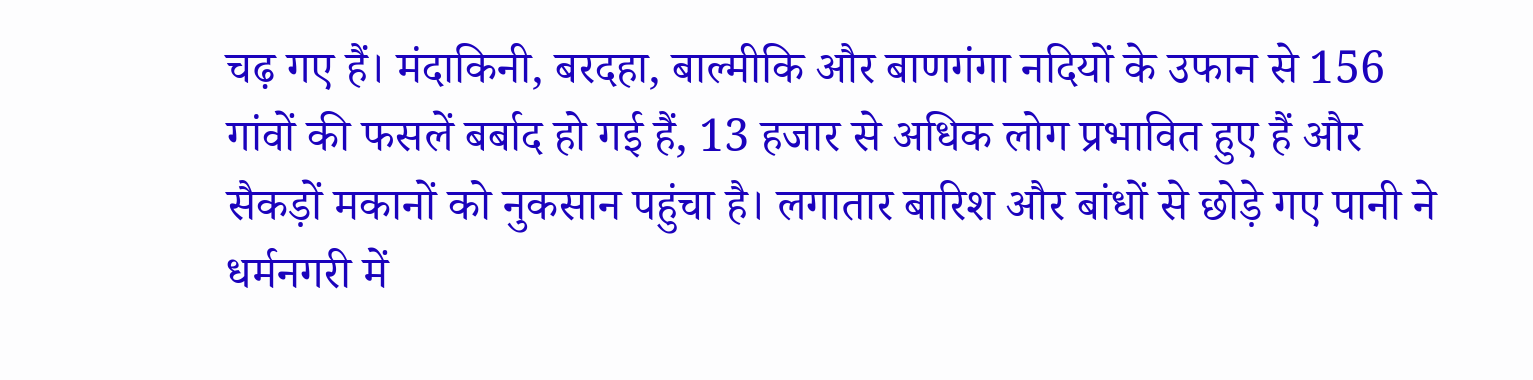चढ़ गए हैं। मंदाकिनी, बरदहा, बाल्मीकि और बाणगंगा नदियों के उफान से 156 गांवों की फसलें बर्बाद हो गई हैं, 13 हजार से अधिक लोग प्रभावित हुए हैं और सैकड़ों मकानों को नुकसान पहुंचा है। लगातार बारिश और बांधों से छोड़े गए पानी ने धर्मनगरी में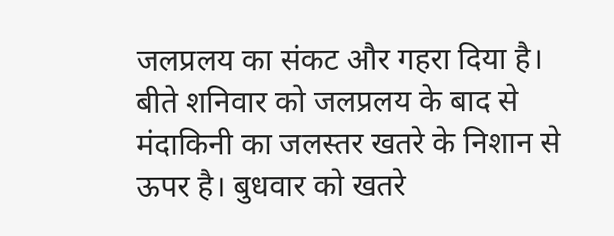जलप्रलय का संकट और गहरा दिया है। बीते शनिवार को जलप्रलय के बाद से मंदाकिनी का जलस्तर खतरे के निशान से ऊपर है। बुधवार को खतरे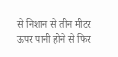से निशान से तीन मीटर ऊपर पानी होने से फिर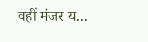वहीं मंजर य...